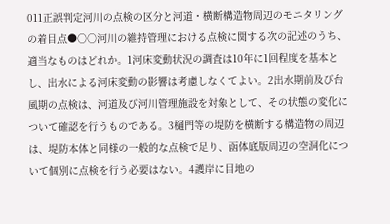011正誤判定河川の点検の区分と河道・横断構造物周辺のモニタリングの着目点●○○河川の維持管理における点検に関する次の記述のうち、適当なものはどれか。1河床変動状況の調査は10年に1回程度を基本とし、出水による河床変動の影響は考慮しなくてよい。2出水期前及び台風期の点検は、河道及び河川管理施設を対象として、その状態の変化について確認を行うものである。3樋門等の堤防を横断する構造物の周辺は、堤防本体と同様の一般的な点検で足り、函体底版周辺の空洞化について個別に点検を行う必要はない。4護岸に目地の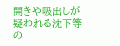開きや吸出しが疑われる沈下等の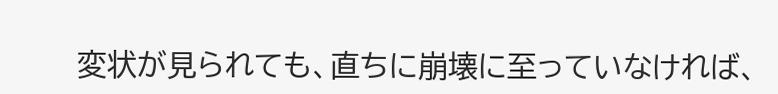変状が見られても、直ちに崩壊に至っていなければ、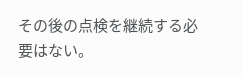その後の点検を継続する必要はない。